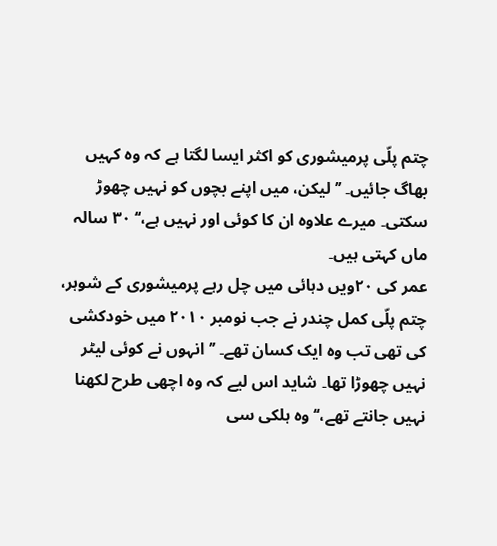چتم پلّی پرمیشوری کو اکثر ایسا لگتا ہے کہ وہ کہیں بھاگ جائیں۔ ’’لیکن، میں اپنے بچوں کو نہیں چھوڑ سکتی۔ میرے علاوہ ان کا کوئی اور نہیں ہے،‘‘ ۳۰ سالہ ماں کہتی ہیں۔
عمر کی ۲۰ویں دہائی میں چل رہے پرمیشوری کے شوہر، چتم پلّی کمل چندر نے جب نومبر ۲۰۱۰ میں خودکشی کی تھی تب وہ ایک کسان تھے۔ ’’انہوں نے کوئی لیٹر نہیں چھوڑا تھا۔ شاید اس لیے کہ وہ اچھی طرح لکھنا نہیں جانتے تھے،‘‘ وہ ہلکی سی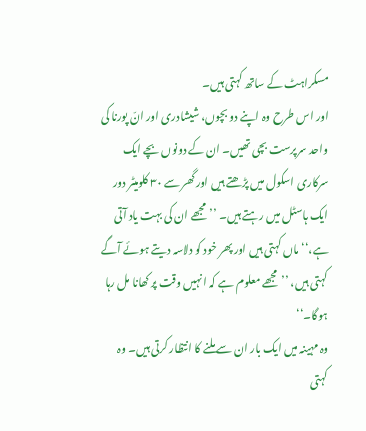مسکراہٹ کے ساتھ کہتی ہیں۔
اور اس طرح وہ اپنے دو بچوں، شیشادری اور انّ پورنا کی واحد سرپرست بچی تھیں۔ ان کے دونوں بچے ایک سرکاری اسکول میں پڑھتے ہیں اور گھر سے ۳۰ کلومیٹر دور ایک ہاسٹل میں رہتے ہیں۔ ’’مجھے ان کی بہت یاد آتی ہے،‘‘ ماں کہتی ہیں اور پھر خود کو دلاسہ دیتے ہوئے آگے کہتی ہیں، ’’مجھے معلوم ہے کہ انہیں وقت پر کھانا مل رہا ہوگا۔‘‘
وہ مہینہ میں ایک بار ان سے ملنے کا انتظار کرتی ہیں۔ وہ کہتی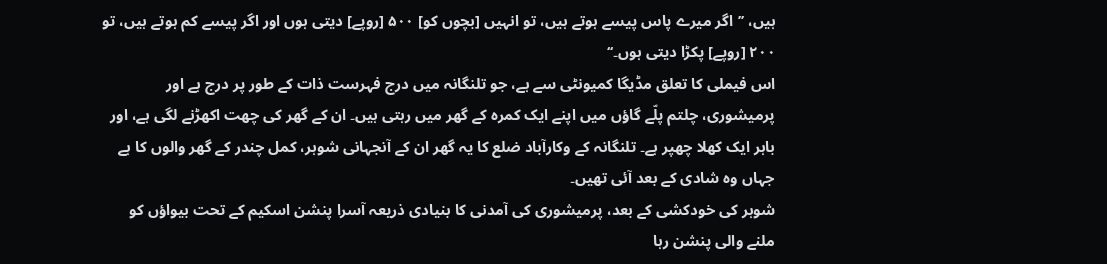ہیں، ’’اگر میرے پاس پیسے ہوتے ہیں، تو انہیں [بچوں کو] ۵۰۰ [روپے] دیتی ہوں اور اگر پیسے کم ہوتے ہیں، تو ۲۰۰ [روپے] پکڑا دیتی ہوں۔‘‘
اس فیملی کا تعلق مڈیگا کمیونٹی سے ہے، جو تلنگانہ میں درج فہرست ذات کے طور پر درج ہے اور پرمیشوری، چلتم پلّے گاؤں میں اپنے ایک کمرہ کے گھر میں رہتی ہیں۔ ان کے گھر کی چھت اکھڑنے لگی ہے، اور باہر ایک کھلا چھپر ہے۔ تلنگانہ کے وکارآباد ضلع کا یہ گھر ان کے آنجہانی شوہر، کمل چندر کے گھر والوں کا ہے جہاں وہ شادی کے بعد آئی تھیں۔
شوہر کی خودکشی کے بعد، پرمیشوری کی آمدنی کا بنیادی ذریعہ آسرا پنشن اسکیم کے تحت بیواؤں کو ملنے والی پنشن رہا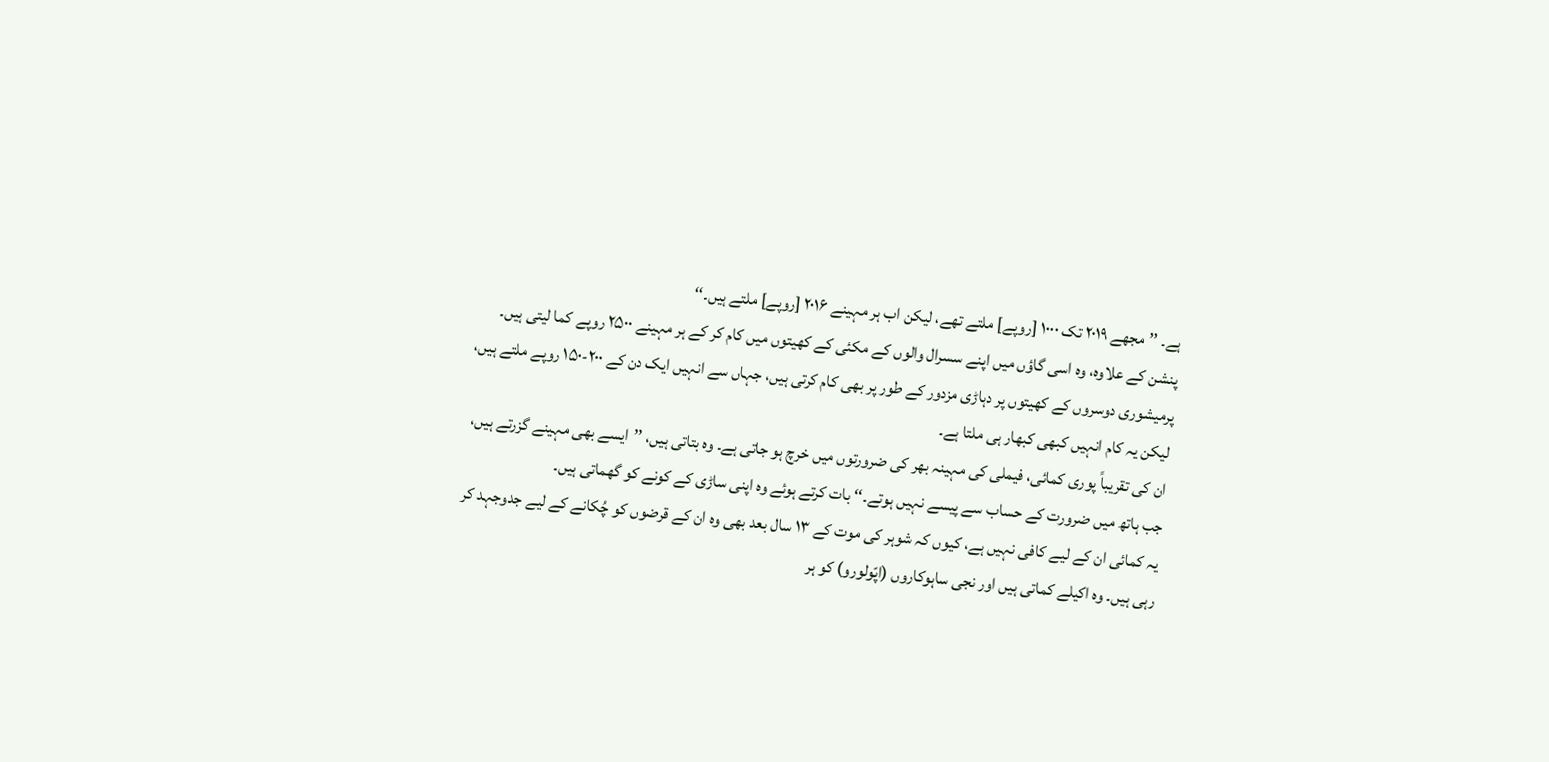ہے۔ ’’مجھے ۲۰۱۹ تک ۱۰۰۰ [روپے] ملتے تھے، لیکن اب ہر مہینے ۲۰۱۶ [روپے] ملتے ہیں۔‘‘
پنشن کے علاوہ، وہ اسی گاؤں میں اپنے سسرال والوں کے مکئی کے کھیتوں میں کام کر کے ہر مہینے ۲۵۰۰ روپے کما لیتی ہیں۔ پرمیشوری دوسروں کے کھیتوں پر دہاڑی مزدور کے طور پر بھی کام کرتی ہیں، جہاں سے انہیں ایک دن کے ۲۰۰-۱۵۰ روپے ملتے ہیں، لیکن یہ کام انہیں کبھی کبھار ہی ملتا ہے۔
ان کی تقریباً پوری کمائی، فیملی کی مہینہ بھر کی ضرورتوں میں خرچ ہو جاتی ہے۔ وہ بتاتی ہیں، ’’ایسے بھی مہینے گزرتے ہیں، جب ہاتھ میں ضرورت کے حساب سے پیسے نہیں ہوتے۔‘‘ بات کرتے ہوئے وہ اپنی ساڑی کے کونے کو گھماتی ہیں۔
یہ کمائی ان کے لیے کافی نہیں ہے، کیوں کہ شوہر کی موت کے ۱۳ سال بعد بھی وہ ان کے قرضوں کو چُکانے کے لیے جدوجہد کر رہی ہیں۔ وہ اکیلے کماتی ہیں اور نجی ساہوکاروں (اپّولورو) کو ہر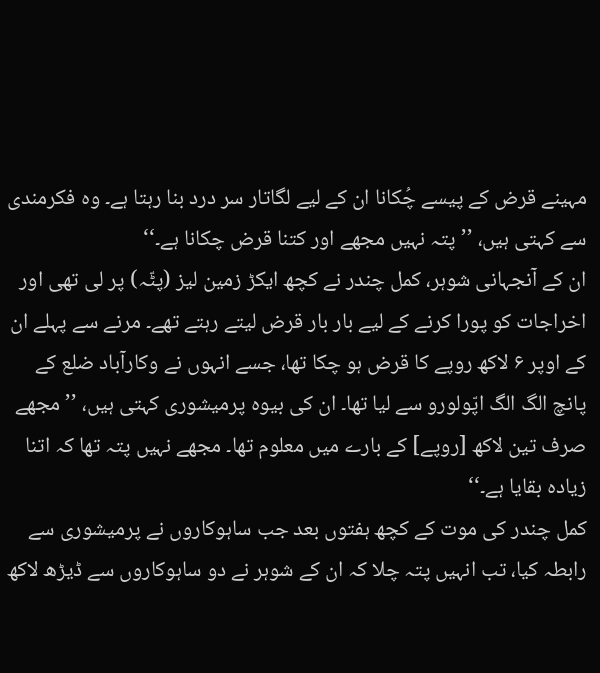مہینے قرض کے پیسے چُکانا ان کے لیے لگاتار سر درد بنا رہتا ہے۔ وہ فکرمندی سے کہتی ہیں، ’’پتہ نہیں مجھے اور کتنا قرض چکانا ہے۔‘‘
ان کے آنجہانی شوہر، کمل چندر نے کچھ ایکڑ زمین لیز (پٹّہ) پر لی تھی اور اخراجات کو پورا کرنے کے لیے بار بار قرض لیتے رہتے تھے۔ مرنے سے پہلے ان کے اوپر ۶ لاکھ روپے کا قرض ہو چکا تھا، جسے انہوں نے وکارآباد ضلع کے پانچ الگ الگ اپّولورو سے لیا تھا۔ ان کی بیوہ پرمیشوری کہتی ہیں، ’’مجھے صرف تین لاکھ [روپے] کے بارے میں معلوم تھا۔ مجھے نہیں پتہ تھا کہ اتنا زیادہ بقایا ہے۔‘‘
کمل چندر کی موت کے کچھ ہفتوں بعد جب ساہوکاروں نے پرمیشوری سے رابطہ کیا، تب انہیں پتہ چلا کہ ان کے شوہر نے دو ساہوکاروں سے ڈیڑھ لاکھ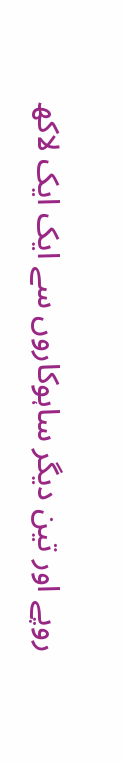روپے اور تین دیگر ساہوکاروں سے ایک ایک لاکھ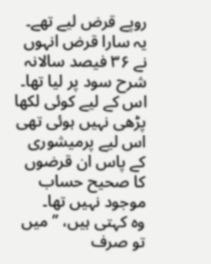روپے قرض لیے تھے۔ یہ سارا قرض انہوں نے ۳۶ فیصد سالانہ شرح سود پر لیا تھا۔ اس کے لیے کوئی لکھا پڑھی نہیں ہوئی تھی اس لیے پرمیشوری کے پاس ان قرضوں کا صحیح حساب موجود نہیں تھا۔
وہ کہتی ہیں، ’’میں تو صرف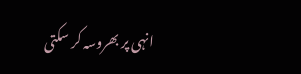انہی پر بھروسہ کر سکتی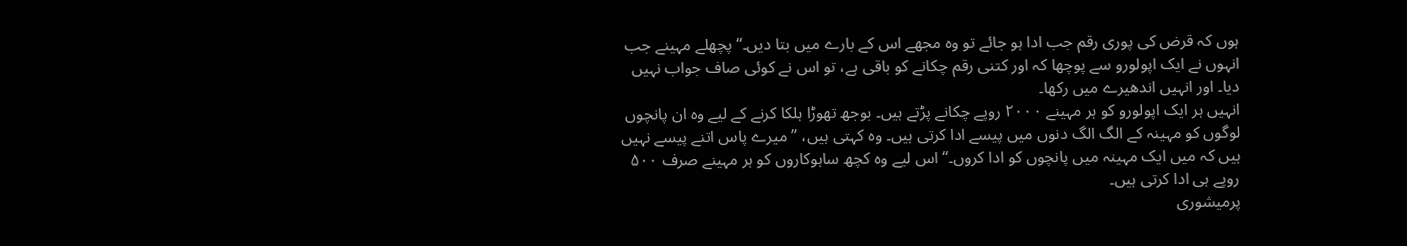ہوں کہ قرض کی پوری رقم جب ادا ہو جائے تو وہ مجھے اس کے بارے میں بتا دیں۔‘‘ پچھلے مہینے جب انہوں نے ایک اپولورو سے پوچھا کہ اور کتنی رقم چکانے کو باقی ہے، تو اس نے کوئی صاف جواب نہیں دیا۔ اور انہیں اندھیرے میں رکھا۔
انہیں ہر ایک اپولورو کو ہر مہینے ۲۰۰۰ روپے چکانے پڑتے ہیں۔ بوجھ تھوڑا ہلکا کرنے کے لیے وہ ان پانچوں لوگوں کو مہینہ کے الگ الگ دنوں میں پیسے ادا کرتی ہیں۔ وہ کہتی ہیں، ’’میرے پاس اتنے پیسے نہیں ہیں کہ میں ایک مہینہ میں پانچوں کو ادا کروں۔‘‘ اس لیے وہ کچھ ساہوکاروں کو ہر مہینے صرف ۵۰۰ روپے ہی ادا کرتی ہیں۔
پرمیشوری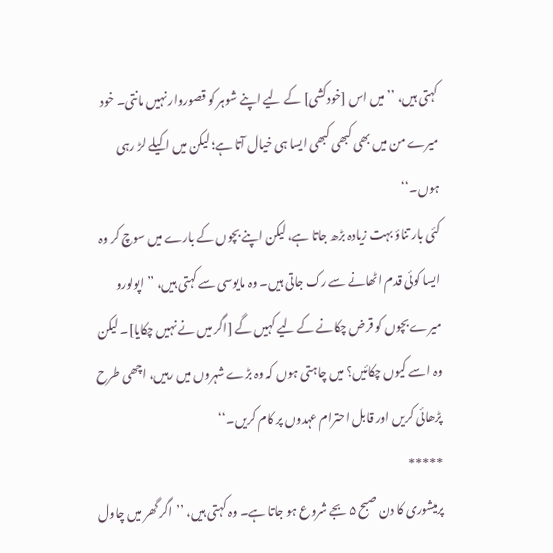کہتی ہیں، ’’میں اس [خودکشی] کے لیے اپنے شوہر کو قصوروار نہیں مانتی۔ خود میرے من میں بھی کبھی کبھی ایسا ہی خیال آتا ہے؛ لیکن میں اکیلے لڑ رہی ہوں۔‘‘
کئی بار تناؤ بہت زیادہ بڑھ جاتا ہے، لیکن اپنے بچوں کے بارے میں سوچ کر وہ ایسا کوئی قدم اٹھانے سے رک جاتی ہیں۔ وہ مایوسی سے کہتی ہیں، ’’ اپولورو میرے بچوں کو قرض چکانے کے لیے کہیں گے [اگر میں نے نہیں چکایا]۔ لیکن وہ اسے کیوں چکائیں؟ میں چاہتی ہوں کہ وہ بڑے شہروں میں رہیں، اچھی طرح پڑھائی کریں اور قابل احترام عہدوں پر کام کریں۔‘‘
*****
پرمیشوری کا دن صبح ۵ بجے شروع ہو جاتا ہے۔ وہ کہتی ہیں، ’’اگر گھر میں چاول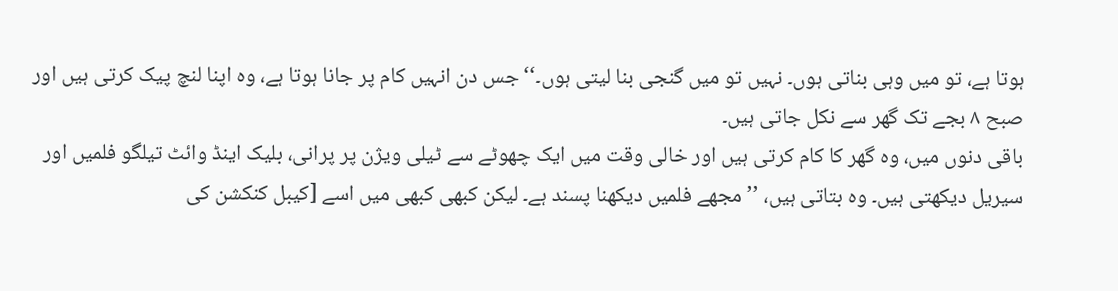ہوتا ہے، تو میں وہی بناتی ہوں۔ نہیں تو میں گنجی بنا لیتی ہوں۔‘‘ جس دن انہیں کام پر جانا ہوتا ہے، وہ اپنا لنچ پیک کرتی ہیں اور صبح ۸ بجے تک گھر سے نکل جاتی ہیں۔
باقی دنوں میں، وہ گھر کا کام کرتی ہیں اور خالی وقت میں ایک چھوٹے سے ٹیلی ویژن پر پرانی، بلیک اینڈ وائٹ تیلگو فلمیں اور سیریل دیکھتی ہیں۔ وہ بتاتی ہیں، ’’مجھے فلمیں دیکھنا پسند ہے۔ لیکن کبھی کبھی میں اسے [کیبل کنکشن کی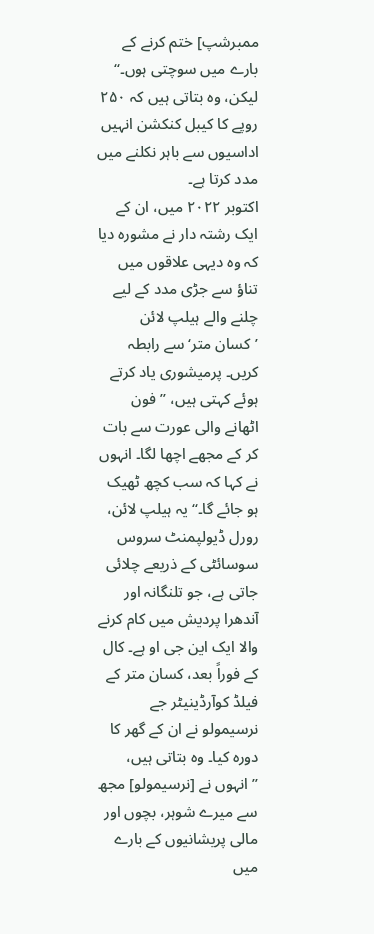ممبرشپ] ختم کرنے کے بارے میں سوچتی ہوں۔‘‘ لیکن، وہ بتاتی ہیں کہ ۲۵۰ روپے کا کیبل کنکشن انہیں اداسیوں سے باہر نکلنے میں مدد کرتا ہے۔
اکتوبر ۲۰۲۲ میں، ان کے ایک رشتہ دار نے مشورہ دیا کہ وہ دیہی علاقوں میں تناؤ سے جڑی مدد کے لیے چلنے والے ہیلپ لائن ’کسان متر‘ سے رابطہ کریں۔ پرمیشوری یاد کرتے ہوئے کہتی ہیں، ’’فون اٹھانے والی عورت سے بات کر کے مجھے اچھا لگا۔ انہوں نے کہا کہ سب کچھ ٹھیک ہو جائے گا۔‘‘ یہ ہیلپ لائن، رورل ڈیولپمنٹ سروس سوسائٹی کے ذریعے چلائی جاتی ہے، جو تلنگانہ اور آندھرا پردیش میں کام کرنے والا ایک این جی او ہے۔ کال کے فوراً بعد، کسان متر کے فیلڈ کوآرڈینیٹر جے نرسیمولو نے ان کے گھر کا دورہ کیا۔ وہ بتاتی ہیں، ’’انہوں نے [نرسیمولو] مجھ سے میرے شوہر، بچوں اور مالی پریشانیوں کے بارے میں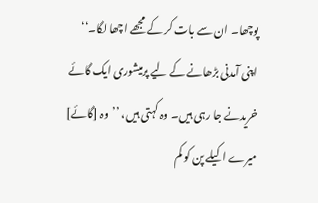پوچھا۔ ان سے بات کر کے مجھے اچھا لگا۔‘‘
اپنی آمدنی بڑھانے کے لیے پرمیشوری ایک گائے خریدنے جا رہی ہیں۔ وہ کہتی ہیں، ’’وہ [گائے] میرے اکیلے پن کو کم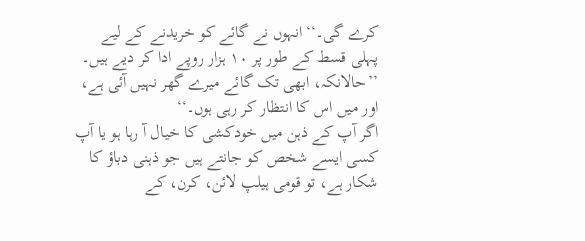کرے گی۔‘‘ انہوں نے گائے کو خریدنے کے لیے پہلی قسط کے طور پر ۱۰ ہزار روپے ادا کر دیے ہیں۔ ’’حالانکہ، ابھی تک گائے میرے گھر نہیں آئی ہے، اور میں اس کا انتظار کر رہی ہوں۔‘‘
اگر آپ کے ذہن میں خودکشی کا خیال آ رہا ہو یا آپ کسی ایسے شخص کو جانتے ہیں جو ذہنی دباؤ کا شکار ہے، تو قومی ہیلپ لائن، کرن، کے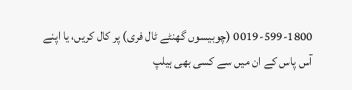0019-599-1800 (چوبیسوں گھنٹے ٹال فری) پر کال کریں، یا اپنے آس پاس کے ان میں سے کسی بھی ہیلپ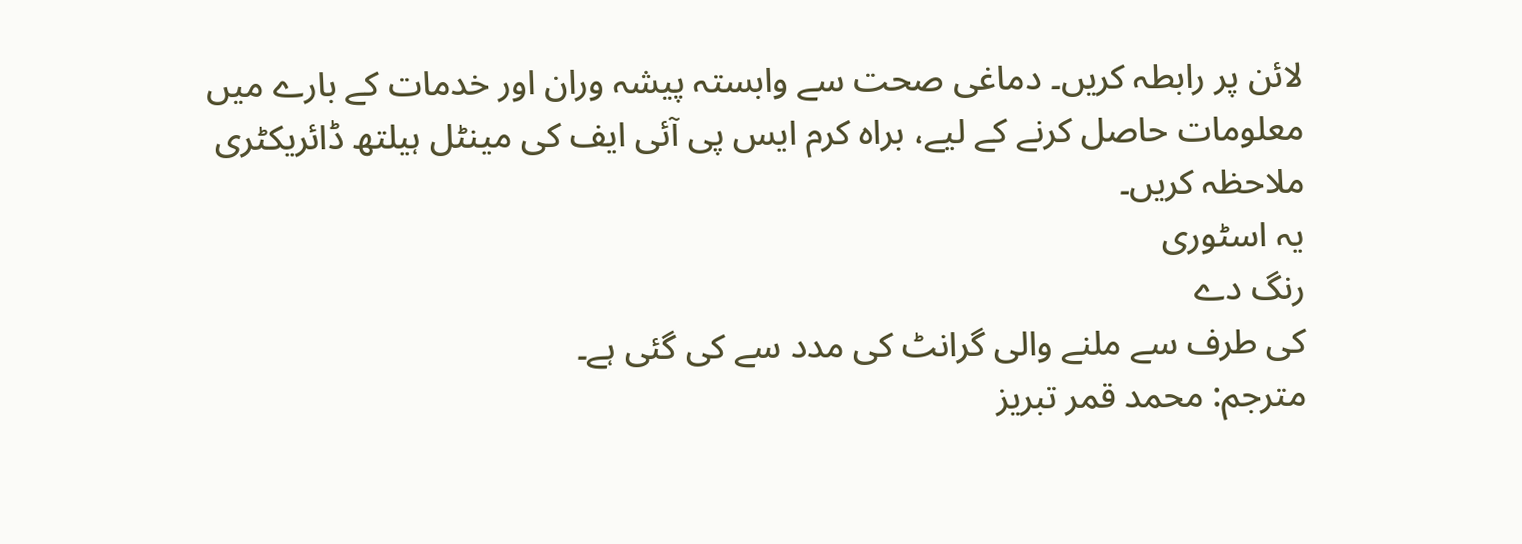لائن پر رابطہ کریں۔ دماغی صحت سے وابستہ پیشہ وران اور خدمات کے بارے میں معلومات حاصل کرنے کے لیے، براہ کرم ایس پی آئی ایف کی مینٹل ہیلتھ ڈائریکٹری ملاحظہ کریں۔
یہ اسٹوری
رنگ دے
کی طرف سے ملنے والی گرانٹ کی مدد سے کی گئی ہے۔
مترجم: محمد قمر تبریز